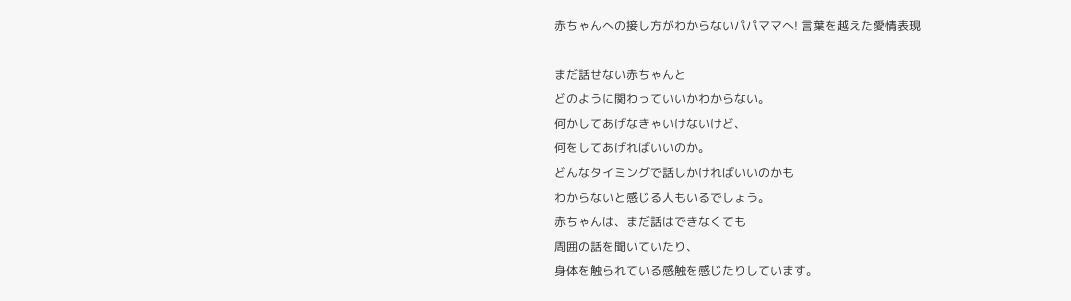赤ちゃんへの接し方がわからないパパママへ! 言葉を越えた愛情表現

まだ話せない赤ちゃんと
どのように関わっていいかわからない。
何かしてあげなきゃいけないけど、
何をしてあげればいいのか。
どんなタイミングで話しかければいいのかも
わからないと感じる人もいるでしょう。
赤ちゃんは、まだ話はできなくても
周囲の話を聞いていたり、
身体を触られている感触を感じたりしています。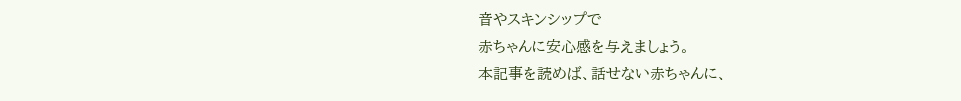音やスキンシップで
赤ちゃんに安心感を与えましょう。
本記事を読めば、話せない赤ちゃんに、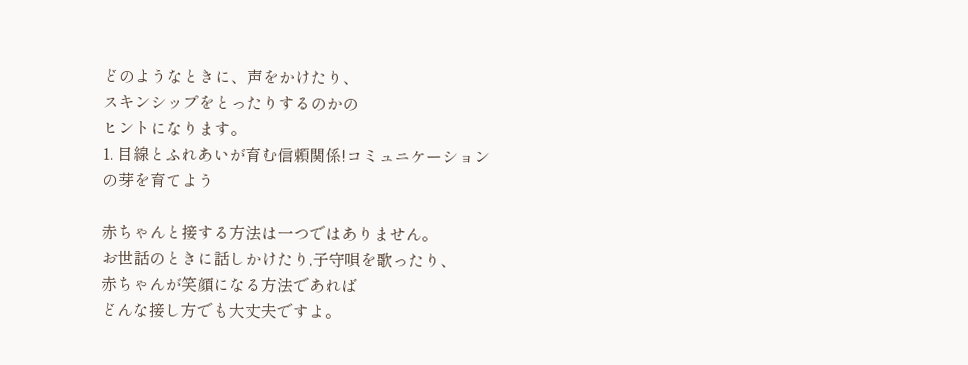どのようなときに、声をかけたり、
スキンシップをとったりするのかの
ヒントになります。
1. 目線とふれあいが育む信頼関係!コミュニケーションの芽を育てよう

赤ちゃんと接する方法は一つではありません。
お世話のときに話しかけたり,子守唄を歌ったり、
赤ちゃんが笑顔になる方法であれば
どんな接し方でも大丈夫ですよ。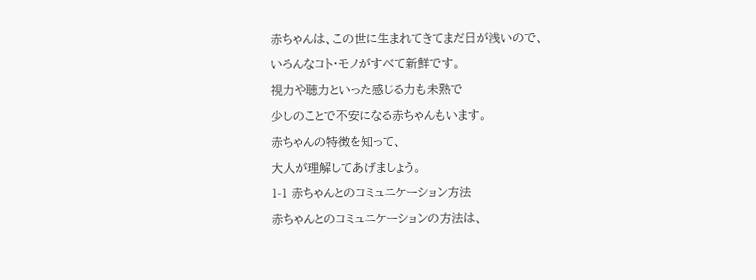赤ちゃんは、この世に生まれてきてまだ日が浅いので、
いろんなコト・モノがすべて新鮮です。
視力や聴力といった感じる力も未熟で
少しのことで不安になる赤ちゃんもいます。
赤ちゃんの特徴を知って、
大人が理解してあげましょう。
1-1 赤ちゃんとのコミュニケーション方法
赤ちゃんとのコミュニケーションの方法は、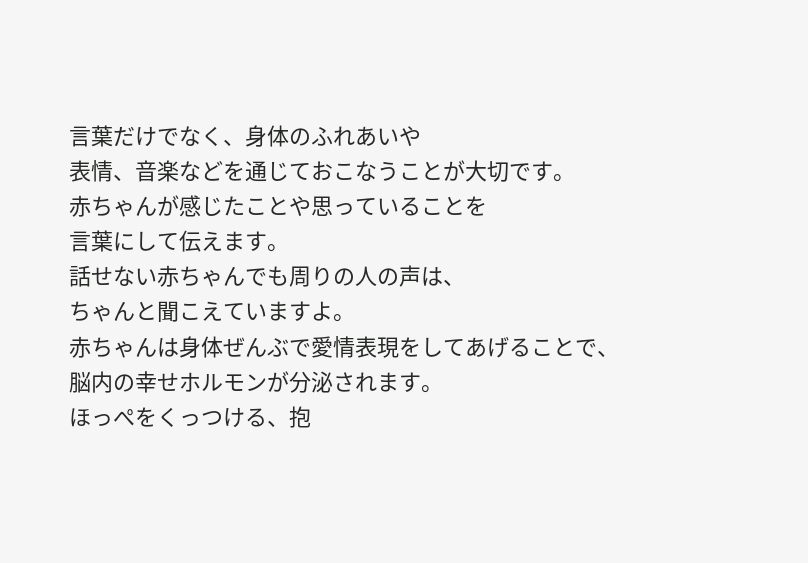言葉だけでなく、身体のふれあいや
表情、音楽などを通じておこなうことが大切です。
赤ちゃんが感じたことや思っていることを
言葉にして伝えます。
話せない赤ちゃんでも周りの人の声は、
ちゃんと聞こえていますよ。
赤ちゃんは身体ぜんぶで愛情表現をしてあげることで、
脳内の幸せホルモンが分泌されます。
ほっぺをくっつける、抱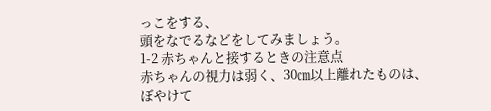っこをする、
頭をなでるなどをしてみましょう。
1-2 赤ちゃんと接するときの注意点
赤ちゃんの視力は弱く、30㎝以上離れたものは、
ぼやけて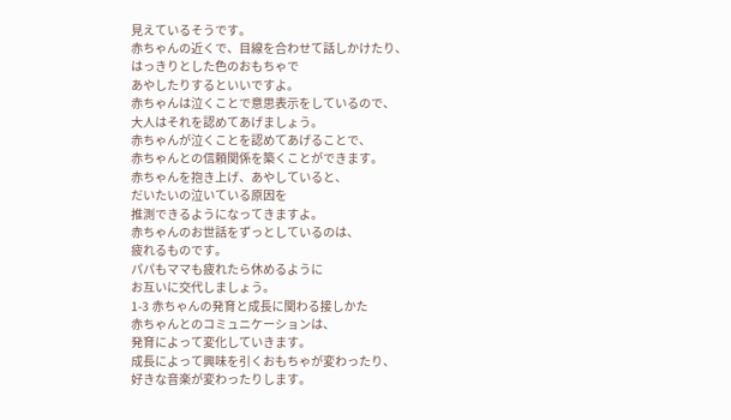見えているそうです。
赤ちゃんの近くで、目線を合わせて話しかけたり、
はっきりとした色のおもちゃで
あやしたりするといいですよ。
赤ちゃんは泣くことで意思表示をしているので、
大人はそれを認めてあげましょう。
赤ちゃんが泣くことを認めてあげることで、
赤ちゃんとの信頼関係を築くことができます。
赤ちゃんを抱き上げ、あやしていると、
だいたいの泣いている原因を
推測できるようになってきますよ。
赤ちゃんのお世話をずっとしているのは、
疲れるものです。
パパもママも疲れたら休めるように
お互いに交代しましょう。
1-3 赤ちゃんの発育と成長に関わる接しかた
赤ちゃんとのコミュニケーションは、
発育によって変化していきます。
成長によって興味を引くおもちゃが変わったり、
好きな音楽が変わったりします。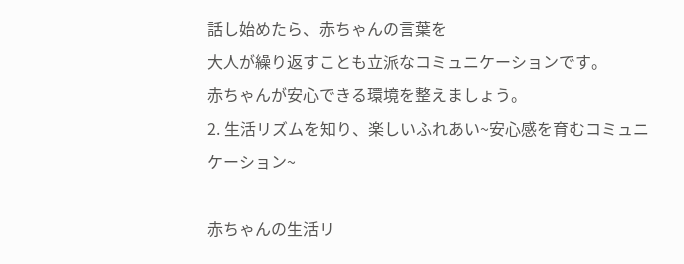話し始めたら、赤ちゃんの言葉を
大人が繰り返すことも立派なコミュニケーションです。
赤ちゃんが安心できる環境を整えましょう。
2. 生活リズムを知り、楽しいふれあい~安心感を育むコミュニケーション~

赤ちゃんの生活リ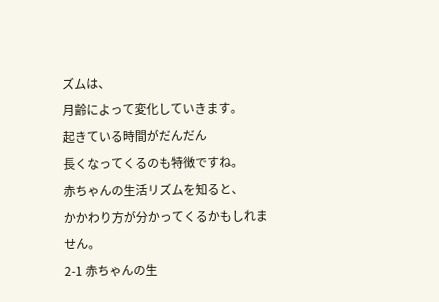ズムは、
月齢によって変化していきます。
起きている時間がだんだん
長くなってくるのも特徴ですね。
赤ちゃんの生活リズムを知ると、
かかわり方が分かってくるかもしれません。
2-1 赤ちゃんの生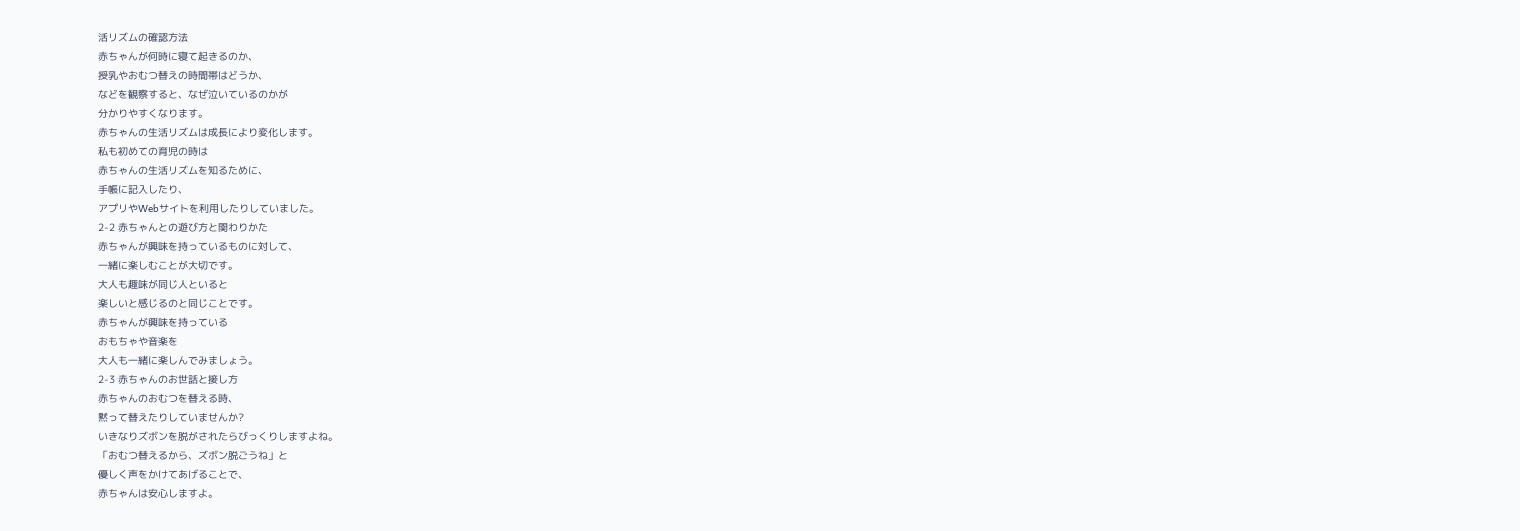活リズムの確認方法
赤ちゃんが何時に寝て起きるのか、
授乳やおむつ替えの時間帯はどうか、
などを観察すると、なぜ泣いているのかが
分かりやすくなります。
赤ちゃんの生活リズムは成長により変化します。
私も初めての育児の時は
赤ちゃんの生活リズムを知るために、
手帳に記入したり、
アプリやWebサイトを利用したりしていました。
2-2 赤ちゃんとの遊び方と関わりかた
赤ちゃんが興味を持っているものに対して、
一緒に楽しむことが大切です。
大人も趣味が同じ人といると
楽しいと感じるのと同じことです。
赤ちゃんが興味を持っている
おもちゃや音楽を
大人も一緒に楽しんでみましょう。
2-3 赤ちゃんのお世話と接し方
赤ちゃんのおむつを替える時、
黙って替えたりしていませんか?
いきなりズボンを脱がされたらびっくりしますよね。
「おむつ替えるから、ズボン脱ごうね」と
優しく声をかけてあげることで、
赤ちゃんは安心しますよ。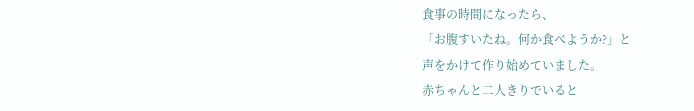食事の時間になったら、
「お腹すいたね。何か食べようか?」と
声をかけて作り始めていました。
赤ちゃんと二人きりでいると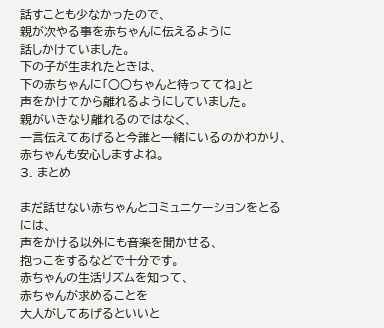話すことも少なかったので、
親が次やる事を赤ちゃんに伝えるように
話しかけていました。
下の子が生まれたときは、
下の赤ちゃんに「○○ちゃんと待っててね」と
声をかけてから離れるようにしていました。
親がいきなり離れるのではなく、
一言伝えてあげると今誰と一緒にいるのかわかり、
赤ちゃんも安心しますよね。
3. まとめ

まだ話せない赤ちゃんとコミュニケーションをとるには、
声をかける以外にも音楽を聞かせる、
抱っこをするなどで十分です。
赤ちゃんの生活リズムを知って、
赤ちゃんが求めることを
大人がしてあげるといいと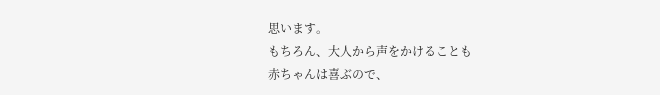思います。
もちろん、大人から声をかけることも
赤ちゃんは喜ぶので、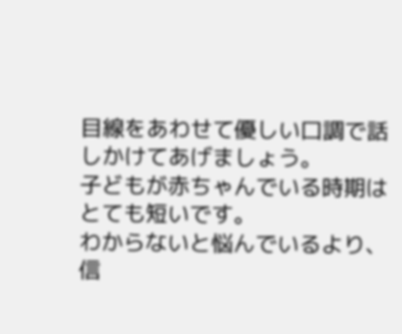目線をあわせて優しい口調で話しかけてあげましょう。
子どもが赤ちゃんでいる時期はとても短いです。
わからないと悩んでいるより、
信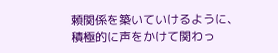頼関係を築いていけるように、
積極的に声をかけて関わっ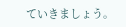ていきましょう。